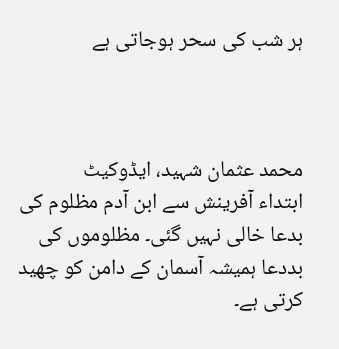ہر شب کی سحر ہوجاتی ہے



محمد عثمان شہید، ایڈوکیٹ
ابتداء آفرینش سے ابن آدم مظلوم کی بدعا خالی نہیں گئی۔ مظلوموں کی بددعا ہمیشہ آسمان کے دامن کو چھید کرتی ہے۔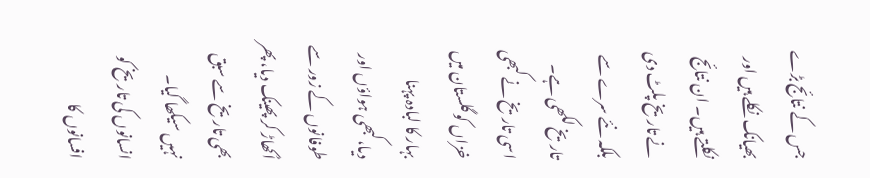جس کے نتائج بڑے بھیانک نکلے ہیں اور نکلتے ہیں۔ ان نتائج نے تاریخ پلٹ دی بلکہ نئے سرے سے تاریخ لکھی ہے۔ اسی تاریخ نے کبھی خزاں کو گلستان میں بہار کا لبادہ پہنا دیا،کبھی ہواؤں اور طوفانوں کے زور سے اُکھاڑ کر پھینک دیا، پھر بھی تاریخ سے سبق نہیں سیکھا گیا۔ انسانوں کی تاریخ کو افسانوں کا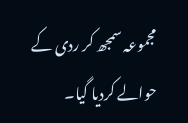مجموعہ سمجھ کر ردی کے حوالے کردیا گیا۔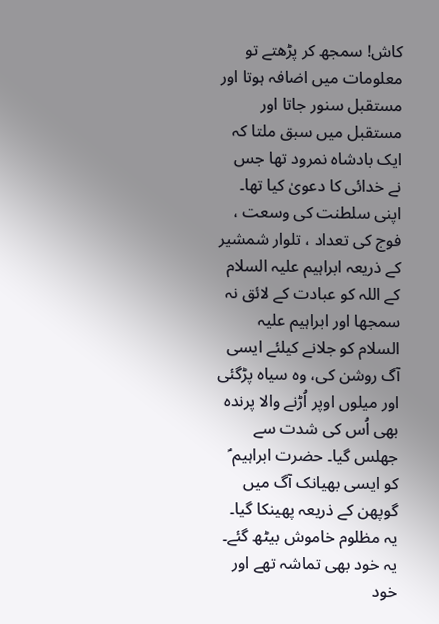کاش! سمجھ کر پڑھتے تو معلومات میں اضافہ ہوتا اور مستقبل سنور جاتا اور مستقبل میں سبق ملتا کہ ایک بادشاہ نمرود تھا جس نے خدائی کا دعویٰ کیا تھا۔ اپنی سلطنت کی وسعت ، فوج کی تعداد ، تلوار شمشیر کے ذریعہ ابراہیم علیہ السلام کے اللہ کو عبادت کے لائق نہ سمجھا اور ابراہیم علیہ السلام کو جلانے کیلئے ایسی آگ روشن کی، وہ سیاہ پڑگئی اور میلوں اوپر اُڑنے والا پرندہ بھی اُس کی شدت سے جھلس گیا۔ حضرت ابراہیم ؑ کو ایسی بھیانک آگ میں گوپھن کے ذریعہ پھینکا گیا۔ یہ مظلوم خاموش بیٹھ گئے۔ یہ خود بھی تماشہ تھے اور خود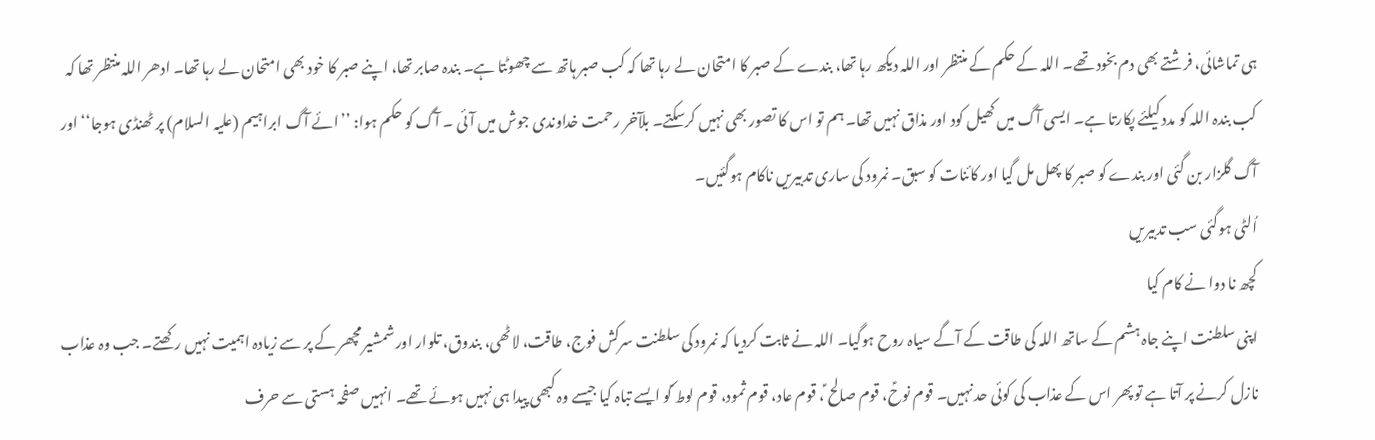ہی تماشائی، فرشتے بھی دم بخود تھے۔ اللہ کے حکم کے منتظر اور اللہ دیکھ رہا تھا، بندے کے صبر کا امتحان لے رہا تھا کہ کب صبر ہاتھ سے چھوٹتا ہے۔ بندہ صابر تھا، اپنے صبر کا خود بھی امتحان لے رہا تھا۔ ادھر اللہ منتظر تھا کہ کب بندہ اللہ کو مدد کیلئے پکارتا ہے۔ ایسی آگ میں کھیل کود اور مذاق نہیں تھا۔ ہم تو اس کا تصور بھی نہیں کرسکتے۔ بلآخر رحمت خداوندی جوش میں آئی ۔ آگ کو حکم ہوا: ’’ائے آگ ابراہیم (علیہ السلام) پر ٹھنڈی ہوجا‘‘ اور آگ گلزار بن گئی اور بندے کو صبر کا پھل مل گیا اور کائنات کو سبق۔ نمرود کی ساری تدبیریں ناکام ہوگئیں۔
اُلٹی ہوگئی سب تدبیریں
کچھ نا دوا نے کام کیا
اپنی سلطنت اپنے جاہ ہشم کے ساتھ اللہ کی طاقت کے آگے سیاہ روح ہوگیا۔ اللہ نے ثابت کردیا کہ نمرود کی سلطنت سرکش فوج، طاقت، لاٹھی، بندوق، تلوار اور شمشیر مچھر کے پر سے زیادہ اہمیت نہیں رکھتے۔ جب وہ عذاب نازل کرنے پر آتا ہے تو پھر اس کے عذاب کی کوئی حد نہیں۔ قوم نوحؑ، قوم صالح ؑ، قوم عاد، قوم ثمود، قوم لوط ؑکو ایسے تباہ کیا جیسے وہ کبھی پیدا ہی نہیں ہوئے تھے۔ انہیں صفحہ ہستی سے حرف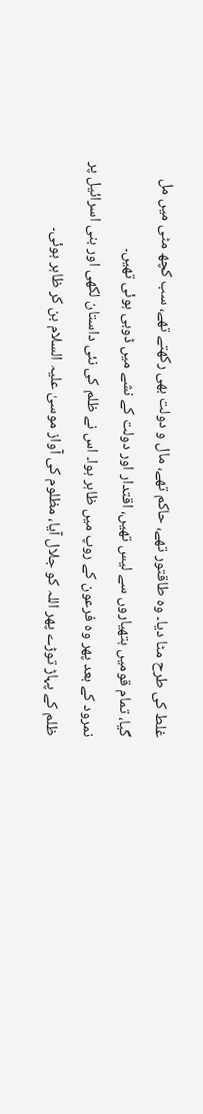غلط کی طرح مٹا دیا۔ وہ طاقتور تھے، حاکم تھے، مال و دولت بھی رکھتے تھے، سب کچھ مٹی میں مل گیا، تمام قومیں ہتھیاروں سے لیس تھیں، اقتدار اور دولت کے نشے میں ڈوبی ہوئی تھیں۔
نمرود کے بعد پھر وہ فرعون کے روپ میں ظاہر ہوا۔ اس نے ظلم کی نئی داستان لکھی اور بنی اسرائیل پر ظلم کے پہاڑ توڑے پھر اللہ کو جلال آیا، مظلوم کی آواز موسیٰ علیہ السلام بن کر ظاہر ہوئی۔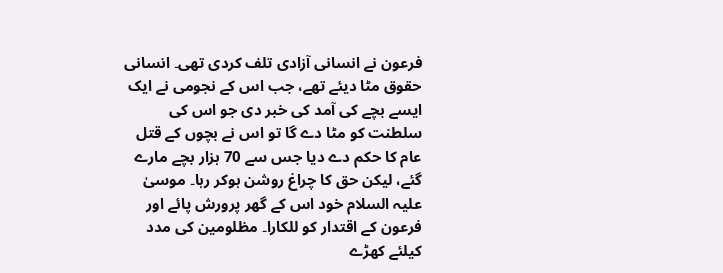فرعون نے انسانی آزادی تلف کردی تھی۔ انسانی حقوق مٹا دیئے تھے، جب اس کے نجومی نے ایک ایسے بچے کی آمد کی خبر دی جو اس کی سلطنت کو مٹا دے گا تو اس نے بچوں کے قتل عام کا حکم دے دیا جس سے 70 ہزار بچے مارے گئے، لیکن حق کا چراغ روشن ہوکر رہا۔ موسیٰ علیہ السلام خود اس کے گھر پرورش پائے اور فرعون کے اقتدار کو للکارا۔ مظلومین کی مدد کیلئے کھڑے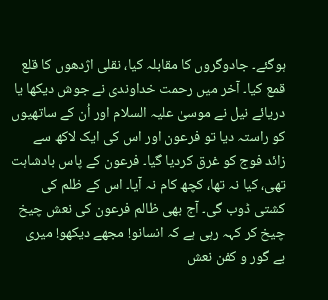ہوگئے۔ جادوگروں کا مقابلہ کیا، نقلی اژدھوں کا قلع قمع کیا۔ آخر میں رحمت خداوندی نے جوش دیکھا یا دریائے نیل نے موسیٰ علیہ السلام اور اُن کے ساتھیوں کو راستہ دیا تو فرعون اور اس کی ایک لاکھ سے زائد فوج کو غرق کردیا گیا۔ فرعون کے پاس بادشاہت تھی، کیا نہ تھا، کچھ کام نہ آیا۔ اس کے ظلم کی کشتی ڈوب گی۔ آج بھی ظالم فرعون کی نعش چیخ چیخ کر کہہ رہی ہے کہ انسانو! مجھے دیکھو! میری بے گور و کفن نعش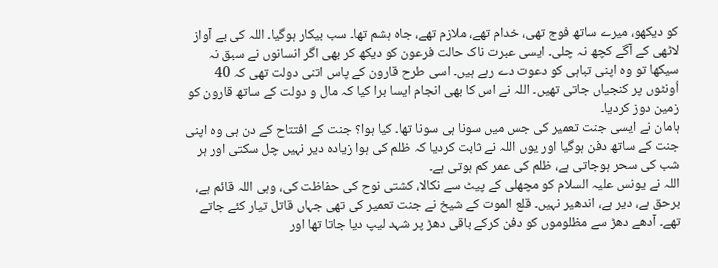کو دیکھو، میرے ساتھ فوج تھی، خدام تھے، ملازم تھے، جاہ ہشم تھا۔ سب بیکار ہوگیا۔ اللہ کی بے آواز لاٹھی کے آگے کچھ نہ چلی۔ ایسی عبرت ناک حالت فرعون کو دیکھ کر بھی اگر انسانوں نے سبق نہ سیکھا تو وہ اپنی تباہی کو دعوت دے رہے ہیں۔ اسی طرح قارون کے پاس اتنی دولت تھی کہ 40 اُونٹوں پر کنجیاں جاتی تھیں۔ اللہ نے اس کا بھی انجام ایسا برا کیا کہ مال و دولت کے ساتھ قارون کو زمین دوز کردیا۔
ہامان نے ایسی جنت تعمیر کی جس میں سونا ہی سونا تھا۔ کیا ہوا؟ جنت کے افتتاح کے دن ہی وہ اپنی جنت کے ساتھ دفن ہوگیا اور یوں اللہ نے ثابت کردیا کہ ظلم کی ہوا زیادہ دیر نہیں چل سکتی اور ہر شب کی سحر ہوجاتی ہے، ظلم کی عمر کم ہوتی ہے۔
اللہ نے یونس علیہ السلام کو مچھلی کے پیٹ سے نکالا، کشتی نوح کی حفاظت کی، وہی اللہ قائم ہے، برحق ہے، دیر ہے، اندھیر نہیں۔ قلع الموت کے شیخ نے جنت تعمیر کی تھی جہاں قاتل تیار کئے جاتے تھے۔ آدھے دھڑ سے مظلوموں کو دفن کرکے باقی دھڑ پر شہد لیپ دیا جاتا تھا اور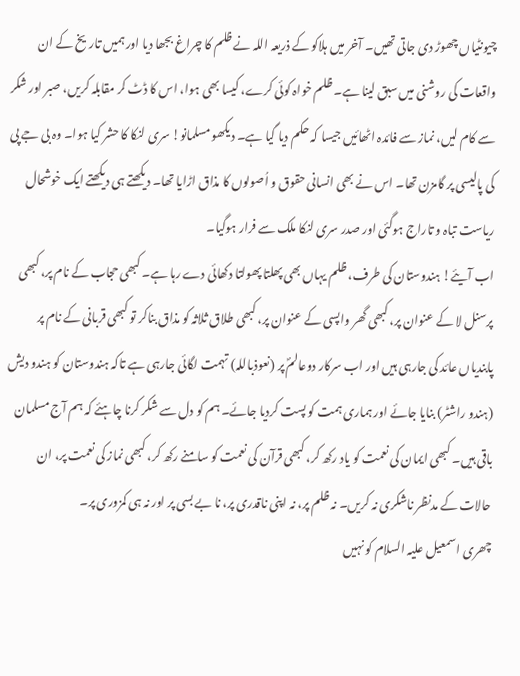چیونٹیاں چھوڑ دی جاتی تھیں۔ آخر میں ہلاکو کے ذریعہ اللہ نے ظلم کا چراغ بجھا دیا اور ہمیں تاریخ کے ان واقعات کی روشنی میں سبق لینا ہے۔ ظلم خواہ کوئی کرے، کیسا بھی ہوا، اس کا ڈٹ کر مقابلہ کریں، صبر اور شکر سے کام لیں، نماز سے فائدہ اٹھائیں جیسا کہ حکم دیا گیا ہے۔ دیکھو مسلمانو! سری لنکا کا حشر کیا ہوا۔ وہ بی جے پی کی پالیسی پر گامزن تھا۔ اس نے بھی انسانی حقوق و اُصولوں کا مذاق اڑایا تھا۔ دیکھتے ہی دیکھتے ایک خوشحال ریاست تباہ و تاراج ہوگئی اور صدر سری لنکا ملک سے فرار ہوگیا۔
اب آیئے! ہندوستان کی طرف، ظلم یہاں بھی پھلتا پھولتا دکھائی دے رہا ہے۔ کبھی حجاب کے نام پر، کبھی پرسنل لا کے عنوان پر، کبھی گھر واپسی کے عنوان پر، کبھی طلاق ثلاثہ کو مذاق بناکر تو کبھی قربانی کے نام پر پابندیاں عائد کی جارہی ہیں اور اب سرکار دوعالمؐ پر (نعوذباللہ) تہمت لگائی جارہی ہے تاکہ ہندوستان کو ہندو دیش (ہندو راشٹر) بنایا جائے اور ہماری ہمت کو پست کردیا جائے۔ ہم کو دل سے شکر کرنا چاہئے کہ ہم آج مسلمان باقی ہیں۔ کبھی ایمان کی نعمت کو یاد رکھ کر، کبھی قرآن کی نعمت کو سامنے رکھ کر، کبھی نماز کی نعمت پر، ان حالات کے مدنظر ناشکری نہ کریں۔ نہ ظلم پر، نہ اپنی ناقدری پر، نا بے بسی پر اور نہ ہی کمزوری پر۔
چھری اسمعیل علیہ السلام کو نہیں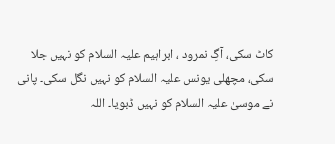کاٹ سکی، آگِ نمرود ، ابراہیم علیہ السلام کو نہیں جلا سکی، مچھلی یونس علیہ السلام کو نہیں نگل سکی۔ پانی نے موسیٰ علیہ السلام کو نہیں ڈبویا۔ اللہ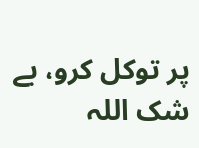پر توکل کرو، بے شک اللہ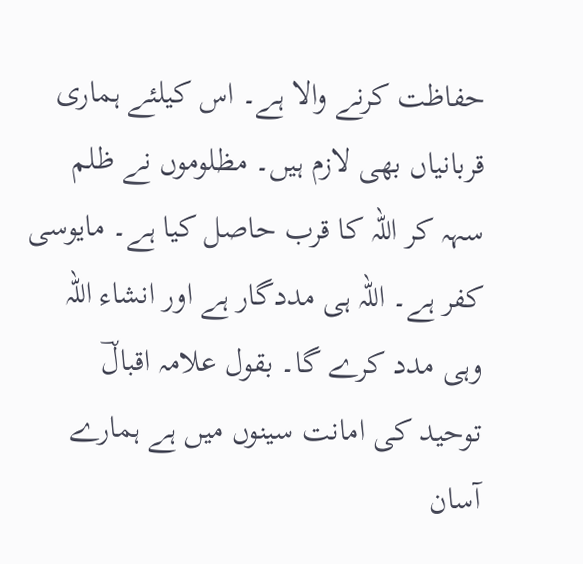حفاظت کرنے والا ہے۔ اس کیلئے ہماری قربانیاں بھی لازم ہیں۔ مظلوموں نے ظلم سہہ کر اللہ کا قرب حاصل کیا ہے۔ مایوسی کفر ہے۔ اللہ ہی مددگار ہے اور انشاء اللہ وہی مدد کرے گا۔ بقول علامہ اقبالؔ
توحید کی امانت سینوں میں ہے ہمارے
آسان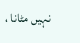نہیں مٹانا ،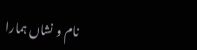نام و نشاں ہمارا